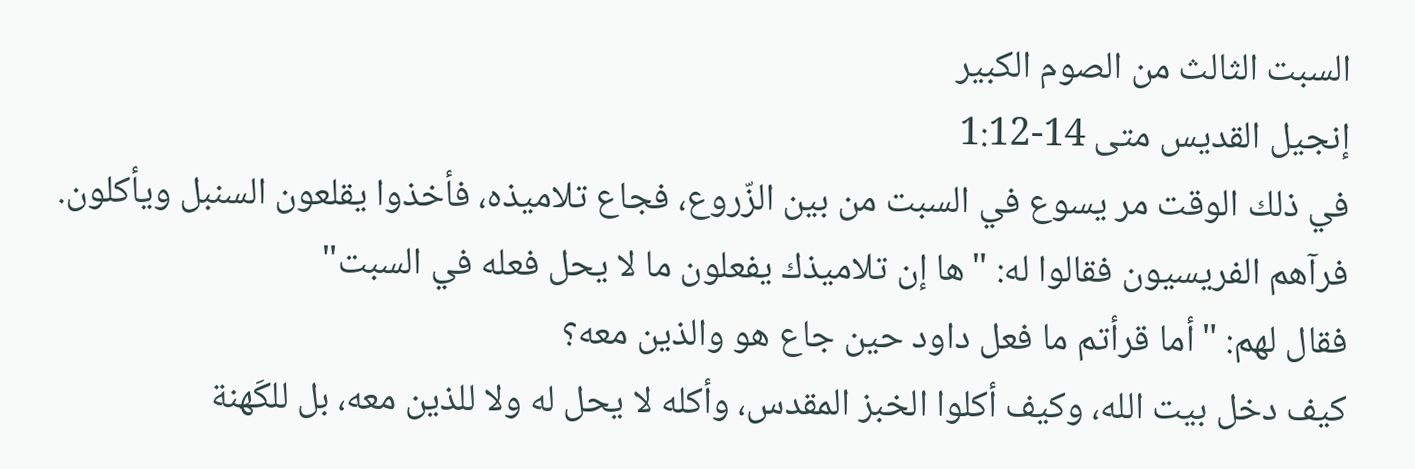السبت الثالث من الصوم الكبير
إنجيل القديس متى 14-1:12
في ذلك الوقت مر يسوع في السبت من بين الزّروع، فجاع تلاميذه، فأخذوا يقلعون السنبل ويأكلون.
فرآهم الفريسيون فقالوا له: "ها إن تلاميذك يفعلون ما لا يحل فعله في السبت"
فقال لهم: "أما قرأتم ما فعل داود حين جاع هو والذين معه؟
كيف دخل بيت الله، وكيف أكلوا الخبز المقدس، وأكله لا يحل له ولا للذين معه، بل للكَهنة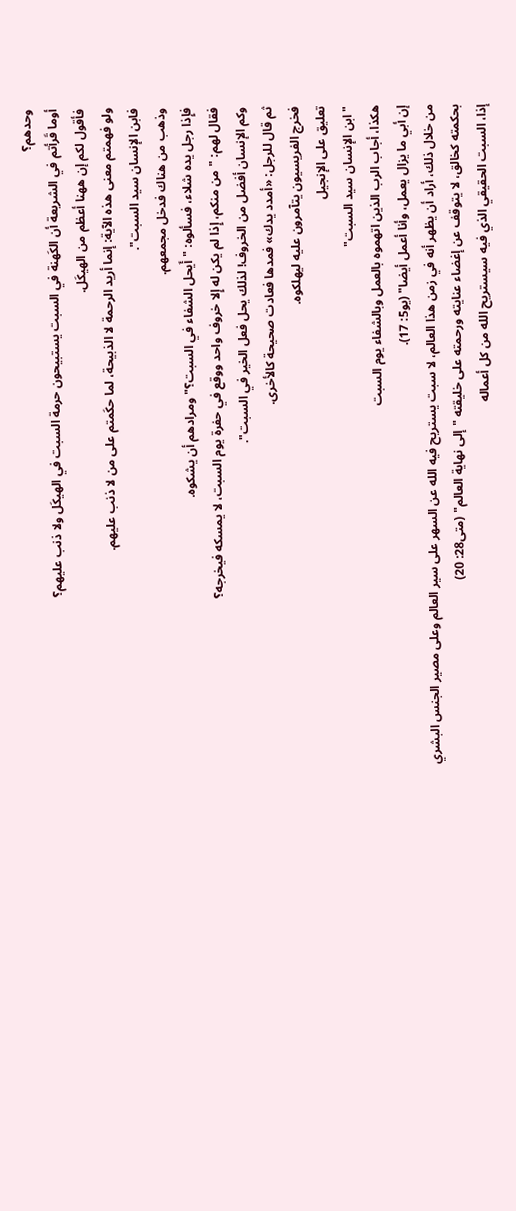وحدهم؟
أوما قَرأتم في الشريعة أن الكَهنة في السبت يستبيحون حرمة السبت في الهيكَل ولا ذنب عليهم؟
فأقول لكم إن ههنا أعظم من الهيكَل.
ولو فهمتم معنى هذه الآية: إنما أريد الرحمة لا الذبيحة، لما حكَمتم على من لا ذنب عليهم.
فابن الإنسان سيد السبت".
وذهب من هناك فدخل مجمعهم.
فإِذا رجل يده شلاء، فسألوه: "أَيحل الشفاء في السبت؟" ومرادهم أن يشكوه.
فقال لهم: "من منكم، إِذا لم يكن له إِلا خروف واحد ووقع في حفرة يوم السبت، لا يمسكه فيخرجه؟
وكم الإنسان أفضل من الخروف! لذلك يحل فعل الخير في السبت".
ثم قال للرجل: «أمدد يدك» فمدها فعادت صحيحة كالأخرى.
فخرج الفريسيون يتآمرون عليه ليهلكوه.
تعليق على الإنجيل
"ابن الإنسان سيد السبت"
هكذا، أجاب الرب الذين اتهموه بالعمل وبالشفاء يوم السبت
إن أبي ما يزال يعمل، وأنا أعمل أيضا" (يو5: 17).
من خلال ذلك، أراد أن يظهر أنه في زمن هذا العالم، لا سبت يستريح فيه الله عن السهر على سير العالم وعلى مصير الجنس البشري
بحكمته كخالق، لا يتوقف عن إغضاء عنايته ورحمته على خليقته "إلى نهاية العالم" (متى28: 20)
إذا، السبت الحقيقي الذي فيه سيستريح الله من كل أعماله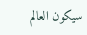سيكون العالم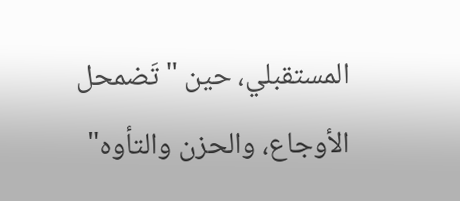المستقبلي، حين "تَضمحل الأوجاع، والحزن والتأوه"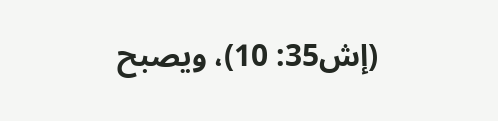(إش35: 10)، ويصبح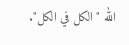الله "الكل في الكل".